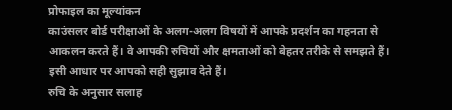प्रोफाइल का मूल्यांकन
काउंसलर बोर्ड परीक्षाओं के अलग-अलग विषयों में आपके प्रदर्शन का गहनता से आकलन करते हैं। वे आपकी रुचियों और क्षमताओं को बेहतर तरीके से समझते हैं। इसी आधार पर आपको सही सुझाव देते हैं।
रुचि के अनुसार सलाह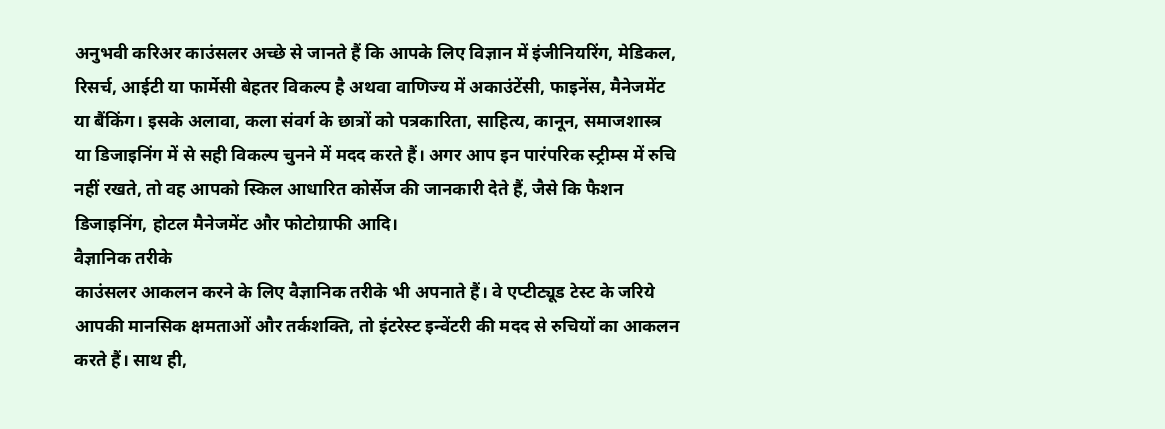अनुभवी करिअर काउंसलर अच्छे से जानते हैं कि आपके लिए विज्ञान में इंजीनियरिंग, मेडिकल, रिसर्च, आईटी या फार्मेसी बेहतर विकल्प है अथवा वाणिज्य में अकाउंटेंसी, फाइनेंस, मैनेजमेंट या बैंकिंग। इसके अलावा, कला संवर्ग के छात्रों को पत्रकारिता, साहित्य, कानून, समाजशास्त्र या डिजाइनिंग में से सही विकल्प चुनने में मदद करते हैं। अगर आप इन पारंपरिक स्ट्रीम्स में रुचि नहीं रखते, तो वह आपको स्किल आधारित कोर्सेज की जानकारी देते हैं, जैसे कि फैशन डिजाइनिंग, होटल मैनेजमेंट और फोटोग्राफी आदि।
वैज्ञानिक तरीके
काउंसलर आकलन करने के लिए वैज्ञानिक तरीके भी अपनाते हैं। वे एप्टीट्यूड टेस्ट के जरिये आपकी मानसिक क्षमताओं और तर्कशक्ति, तो इंटरेस्ट इन्वेंटरी की मदद से रुचियों का आकलन करते हैं। साथ ही,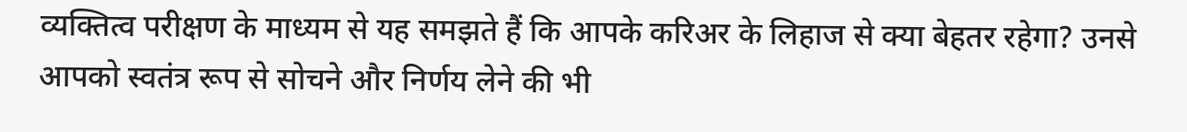व्यक्तित्व परीक्षण के माध्यम से यह समझते हैं कि आपके करिअर के लिहाज से क्या बेहतर रहेगा? उनसे आपको स्वतंत्र रूप से सोचने और निर्णय लेने की भी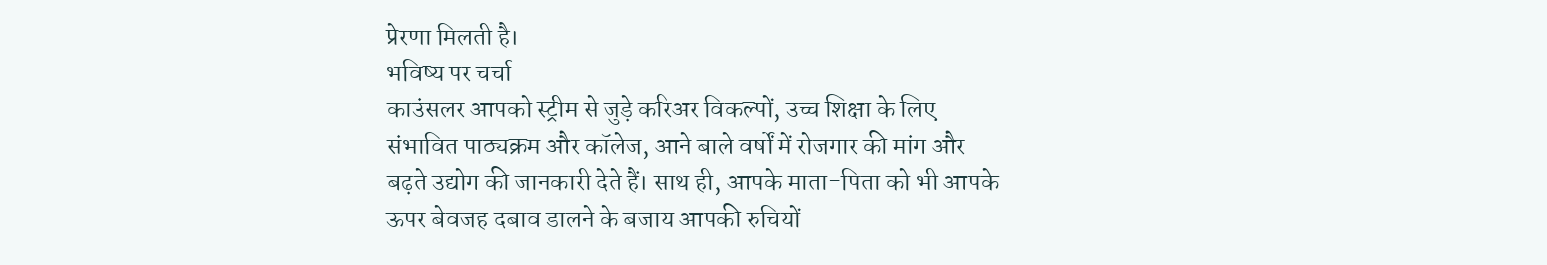प्रेरणा मिलती है।
भविष्य पर चर्चा
काउंसलर आपको स्ट्रीम से जुड़े करिअर विकल्पों, उच्च शिक्षा के लिए संभावित पाठ्यक्रम और कॉलेज, आने बाले वर्षों में रोजगार की मांग और बढ़ते उद्योग की जानकारी देते हैं। साथ ही, आपके माता-पिता को भी आपके ऊपर बेवजह दबाव डालने के बजाय आपकी रुचियों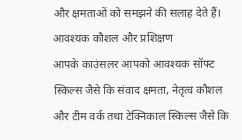और क्षमताओं को समझने की सलाह देते हैं।
आवश्यक कौशल और प्रशिक्षण
आपके काउंसलर आपको आवश्यक सॉफ्ट स्किल्स जैसे कि संवाद क्षमता, नेतृत्व कौशल और टीम वर्क तथा टेक्निकाल स्किल्स जैसे कि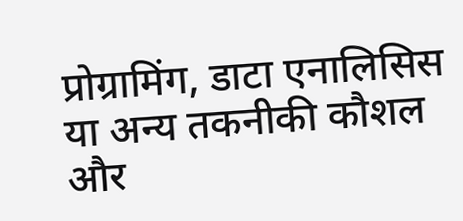प्रोग्रामिंग, डाटा एनालिसिस या अन्य तकनीकी कौशल और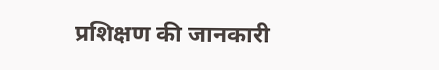प्रशिक्षण की जानकारी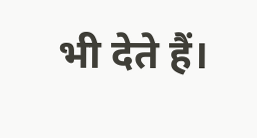भी देते हैं।